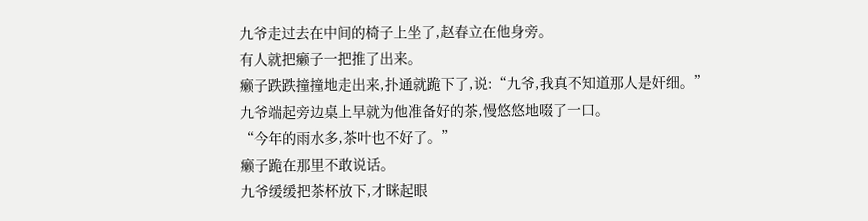九爷走过去在中间的椅子上坐了,赵春立在他身旁。
有人就把癞子一把推了出来。
癞子跌跌撞撞地走出来,扑通就跪下了,说:“九爷,我真不知道那人是奸细。”
九爷端起旁边桌上早就为他准备好的茶,慢悠悠地啜了一口。
“今年的雨水多,茶叶也不好了。”
癞子跪在那里不敢说话。
九爷缓缓把茶杯放下,才眯起眼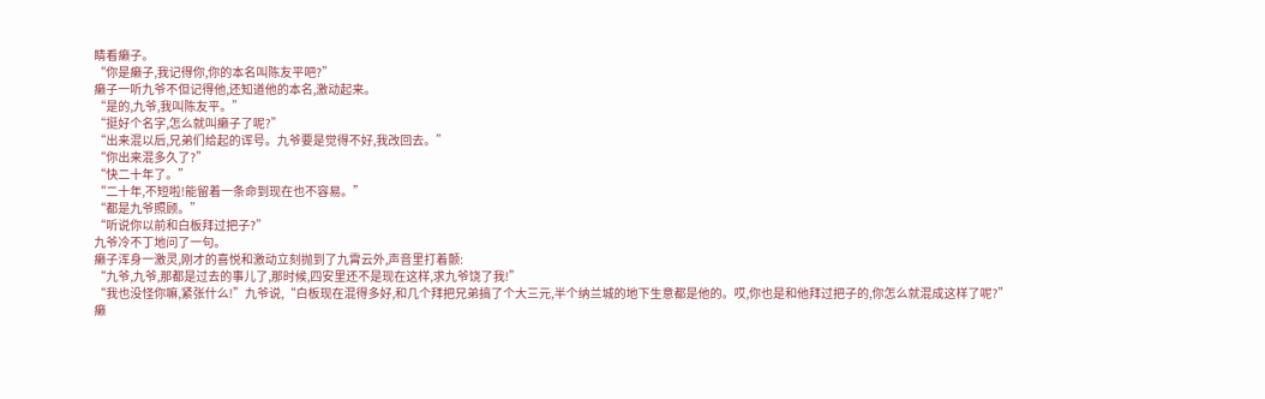睛看癞子。
“你是癞子,我记得你,你的本名叫陈友平吧?”
癞子一听九爷不但记得他,还知道他的本名,激动起来。
“是的,九爷,我叫陈友平。”
“挺好个名字,怎么就叫癞子了呢?”
“出来混以后,兄弟们给起的诨号。九爷要是觉得不好,我改回去。”
“你出来混多久了?”
“快二十年了。”
“二十年,不短啦!能留着一条命到现在也不容易。”
“都是九爷照顾。”
“听说你以前和白板拜过把子?”
九爷冷不丁地问了一句。
癞子浑身一激灵,刚才的喜悦和激动立刻抛到了九霄云外,声音里打着颤:
“九爷,九爷,那都是过去的事儿了,那时候,四安里还不是现在这样,求九爷饶了我!”
“我也没怪你嘛,紧张什么!”九爷说,“白板现在混得多好,和几个拜把兄弟搞了个大三元,半个纳兰城的地下生意都是他的。哎,你也是和他拜过把子的,你怎么就混成这样了呢?”
癞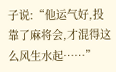子说:“他运气好,投靠了麻将会,才混得这么风生水起……”